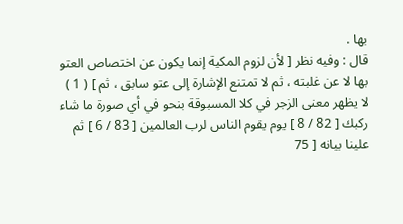بها .
قال : وفيه نظر [ لأن لزوم المكية إنما يكون عن اختصاص العتو بها لا عن غلبته ، ثم لا تمتنع الإشارة إلى عتو سابق ، ثم ] ( 1 ) لا يظهر معنى الزجر في كلا المسبوقة بنحو في أي صورة ما شاء ركبك [ 82 / 8 ] يوم يقوم الناس لرب العالمين [ 83 / 6 ] ثم علينا بيانه [ 75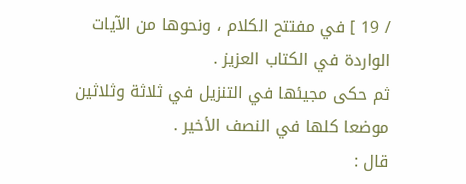/ 19 ] في مفتتح الكلام ، ونحوها من الآيات الواردة في الكتاب العزيز .
ثم حكى مجيئها في التنزيل في ثلاثة وثلاثين موضعا كلها في النصف الأخير .
قال :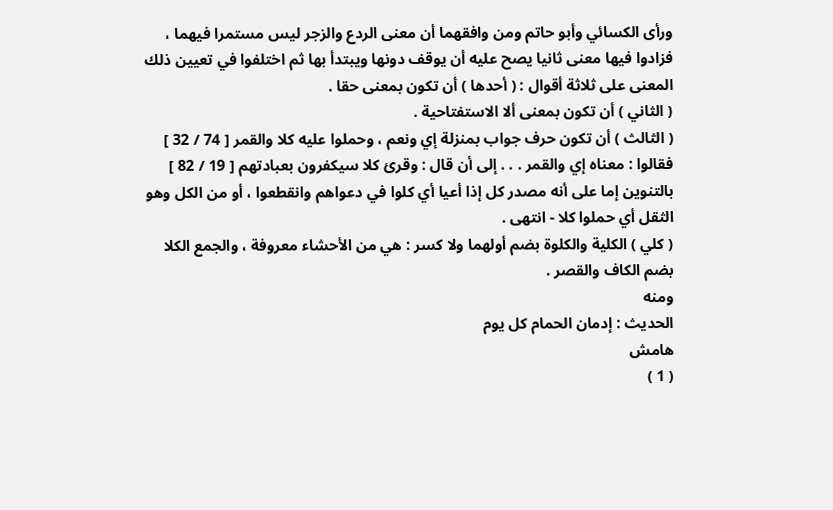ورأى الكسائي وأبو حاتم ومن وافقهما أن معنى الردع والزجر ليس مستمرا فيهما ، فزادوا فيها معنى ثانيا يصح عليه أن يوقف دونها ويبتدأ بها ثم اختلفوا في تعيين ذلك المعنى على ثلاثة أقوال : ( أحدها ) أن تكون بمعنى حقا .
( الثاني ) أن تكون بمعنى ألا الاستفتاحية .
( الثالث ) أن تكون حرف جواب بمنزلة إي ونعم ، وحملوا عليه كلا والقمر [ 74 / 32 ] فقالوا : معناه إي والقمر . . . إلى أن قال : وقرئ كلا سيكفرون بعبادتهم [ 19 / 82 ] بالتنوين إما على أنه مصدر كل إذا أعيا أي كلوا في دعواهم وانقطعوا ، أو من الكل وهو الثقل أي حملوا كلا - انتهى .
( كلي ) الكلية والكلوة بضم أولهما ولا كسر : هي من الأحشاء معروفة ، والجمع الكلا بضم الكاف والقصر .
ومنه
الحديث : إدمان الحمام كل يوم
هامش
( 1 )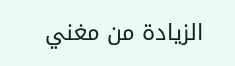الزيادة من مغني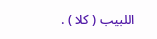اللبيب ( كلا ) .